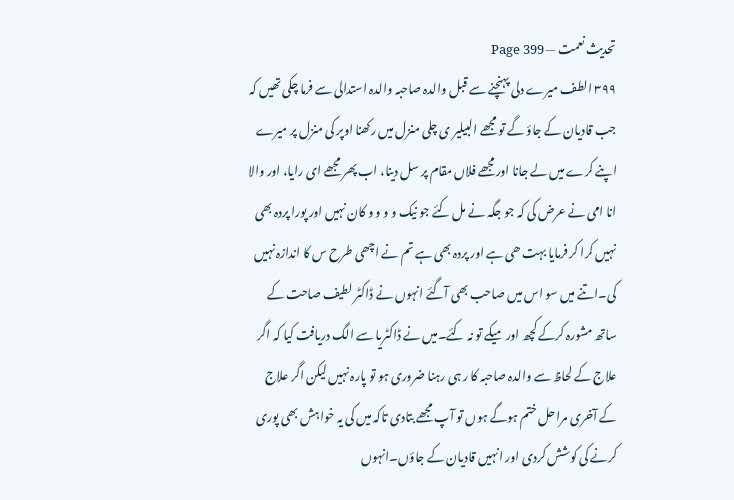تحدیث نعمت — Page 399
۳۹۹ الطف میرے دلی پہنچنے سے قبل والدہ صاحبہ والدہ استدالی سے فرما چکی تھیں کہ جب قادیان کے جاؤ گے تو مجھے البیلیر ی چلی منزل میں رکھنا اوپر کی منزل پر میرے اپنے کرے میں لے جانا اورمجھے فلاں مقام پر سل دینا، اب پھر مجھے ای رایا، اور والا انا امی نے عرض کی کہ جو جگہ نے مل کئے جو نیک و و و و کان نہیں اور پورا پردہ بھی نہیں کرا کر فرمایا بہت ھی ہے اور پردہ بھی ہے تم نے اچھی طرح س کا اندازہ نہیں کی۔اتنے میں سو اس میں صاحب بھی آگئے انہوں نے ڈاکٹر لطیف صاحت کے ساتھ مشورہ کرکے کچھ اور میکے تو نہ کئے۔میں نے ڈاکٹریا سے الگ دریافت کیا کہ اگر علاج کے لحاظ سے والدہ صاحبہ کا ر ہی رہنا ضروری ہو تو پارہ نہیں لیکن اگر علاج کے آخری مراحل ختم ہوگے ہوں تو آپ مجھے بتادی تاکہ میں کی یہ خواہش بھی پوری کرنے کی کوشش کردی اور انہیں قادیان کے جاؤں۔انہوں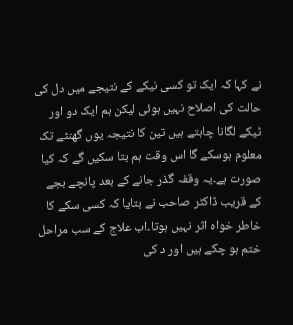نے کہا کہ ایک تو کسی نیکے کے نتیجے میں دل کی حالت کی اصلاح نہیں ہوئی لیکن ہم ایک دو اور ٹیکے لگانا چاہتے ہیں تین کا نتیجہ یوں گھنٹے تک معلوم ہوسکے گا اس وقت ہم بتا سکیں گے کہ کیا صورت ہے۔یہ وقفہ گذر جانے کے بعد پانچے بجے کے قریب ڈاکٹر صاحب نے بتایا کہ کسی سکے کا خاطر خواہ اثر نہیں ہوتا۔اب علاج کے سب مراحل ختم ہو چکے ہیں اور د کی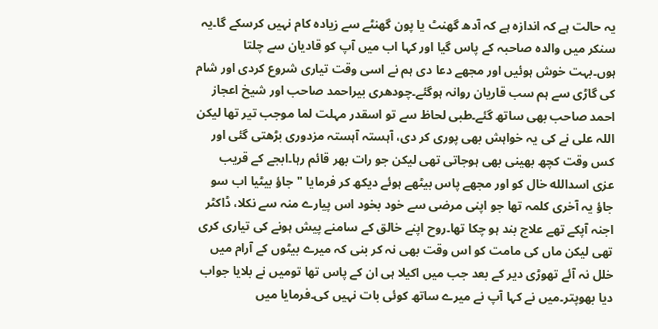یہ حالت ہے کہ اندازہ ہے کہ آدھ گھنٹ یا پون گھنٹے سے زیادہ کام نہیں کرسکے گا۔یہ سنکر میں والدہ صاحبہ کے پاس گیا اور کہا اب میں آپ کو قادیان سے چلتا ہوں۔بہت خوش ہوئیں اور مجھے دعا دی ہم نے اسی وقت تیاری شروع کردی اور شام کی گاڑی سے ہم سب قاریان روانہ ہوگئے۔چودھری بیراحمد صاحب اور شیخ اعجاز احمد صاحب بھی ساتھ گئے۔طبی لحاظ سے تو اسقدر مہلت لما موجب تیر تھا لیکن اللہ علی نے کی یہ خواہش بھی پوری کر دی، آہستہ آہستہ مزدوری بڑھتی گئی اور کس وقت کچھ بھینی بھی ہوجاتی تھی لیکن جو رات بھر قائم رہا۔ابجے کے قریب عزی اسدالله خال کو اور مجھے پاس بیٹھے ہوئے دیکھ کر فرمایا "جاؤ بیٹیا اب سو جاؤ یہ آخری کلمہ تھا جو اپنی مرضی سے خود بخود اس پیارے منہ سے نکلا، ڈاکٹر اجنہ آپکے تھے علاج بند ہو چکا تھا۔روح اپنے خالق کے سامنے پیش ہونے کی تیاری کری تھی لیکن ماں کی مامت کو اس وقت بھی نہ کر بنی کہ میرے بیٹوں کے آرام میں خلل نہ آئے تھوڑی دیر کے بعد جب میں اکیلا ہی ان کے پاس تھا تومیں نے بلایا جواب دیا بھوپتر۔میں نے کہا آپ نے میرے ساتھ کوئی بات نہیں کی۔فرمایا میں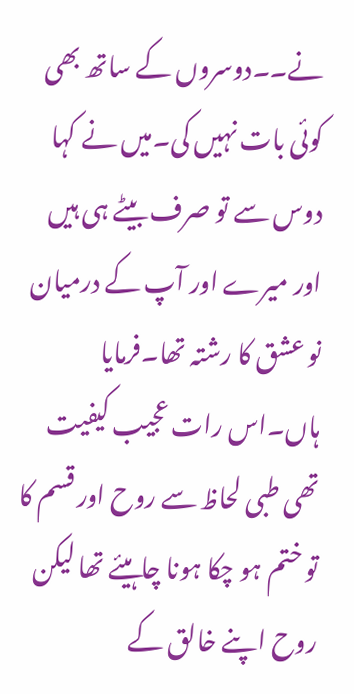نے۔۔دوسروں کے ساتھ بھی کوئی بات نہیں کی۔میں نے کہا دوس سے تو صرف بیٹے ہی ہیں اور میرے اور آپ کے درمیان نو عشق کا رشتہ تھا۔فرمایا ہاں۔اس رات عجیب کیفیت تھی طبی لحاظ سے روح اور قسم کا تو ختم ہو چکا ہونا چاہیئے تھا لیکن روح اپنے خالق کے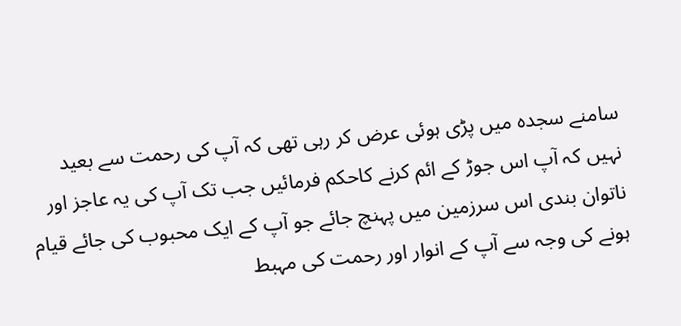سامنے سجدہ میں پڑی ہوئی عرض کر رہی تھی کہ آپ کی رحمت سے بعید نہیں کہ آپ اس جوڑ کے ائم کرنے کاحکم فرمائیں جب تک آپ کی یہ عاجز اور ناتوان بندی اس سرزمین میں پہنچ جائے جو آپ کے ایک محبوب کی جائے قیام ہونے کی وجہ سے آپ کے انوار اور رحمت کی مہبط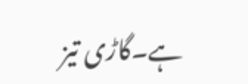ہے۔گاڑی تیز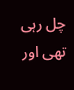چل رہی تھی اور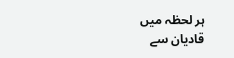ہر لحظہ میں قادیان سے